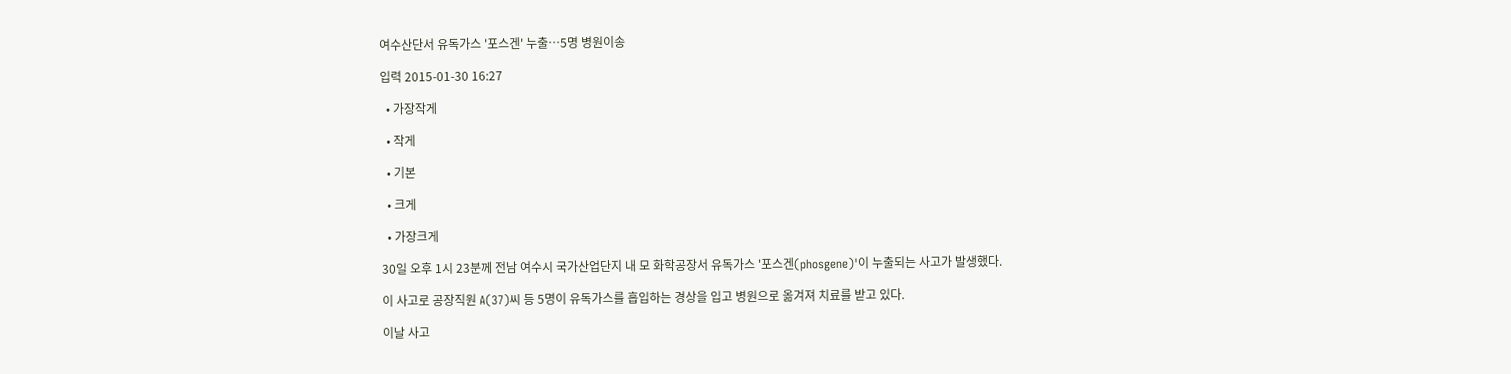여수산단서 유독가스 '포스겐' 누출…5명 병원이송

입력 2015-01-30 16:27

  • 가장작게

  • 작게

  • 기본

  • 크게

  • 가장크게

30일 오후 1시 23분께 전남 여수시 국가산업단지 내 모 화학공장서 유독가스 '포스겐(phosgene)'이 누출되는 사고가 발생했다.

이 사고로 공장직원 A(37)씨 등 5명이 유독가스를 흡입하는 경상을 입고 병원으로 옮겨져 치료를 받고 있다.

이날 사고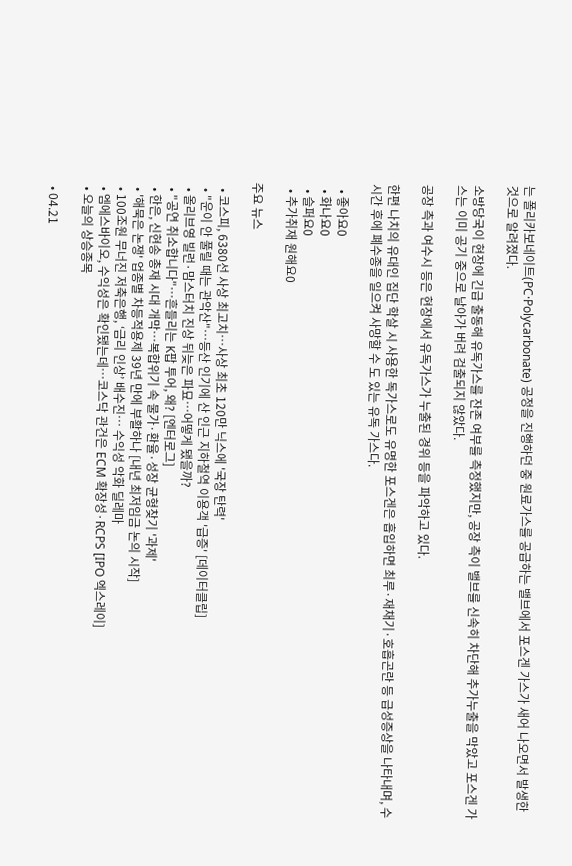는 폴리카보네이트(PC·Polycarbonate) 공정을 진행하던 중 원료가스를 공급하는 밸브에서 포스겐 가스가 새어 나오면서 발생한 것으로 알려졌다.

소방당국이 현장에 긴급 출동해 유독가스를 잔존 여부를 측정했지만, 공장 측이 밸브를 신속히 차단해 추가누출을 막았고 포스겐 가스는 이미 공기 중으로 날아가 버려 검출되지 않았다.

공장 측과 여수시 등은 현장에서 유독가스가 누출된 경위 등을 파악하고 있다.

한편 나치의 유대인 집단 학살 시 사용한 독가스로도 유명한 포스겐은 흡입하면 최루·재채기·호흡곤란 등 급성증상을 나타내며, 수 시간 후에 폐수종을 일으켜 사망할 수 도 있는 유독 가스다.

  • 좋아요0
  • 화나요0
  • 슬퍼요0
  • 추가취재 원해요0

주요 뉴스

  • 코스피, 6380선 사상 최고치…사상 최초 120만 닉스에 '국장 탄력'
  • "운이 안 풀릴 때는 관악산"…등산 인기에 산 인근 지하철역 이용객 '급증' [데이터클립]
  • 올리브영 빌런·맘스터치 진상 뒤늦은 파묘…어떻게 됐을까?
  • "공연 취소합니다"⋯흔들리는 K팝 투어, 왜? [엔터로그]
  • 한은, 신현송 총재 시대 개막⋯복합위기 속 물가·환율·성장 균형찾기 '과제'
  • '해묵은 논쟁' 업종별 차등적용제 39년 만에 부활하나 [내년 최저임금 논의 시작]
  • 100조원 무너진 저축은행, ‘금리 인상’ 배수진… 수익성 악화 딜레마
  • 엠에스바이오, 수익성은 확인됐는데…코스닥 관건은 ECM 확장성·RCPS [IPO 엑스레이]
  • 오늘의 상승종목

  • 04.21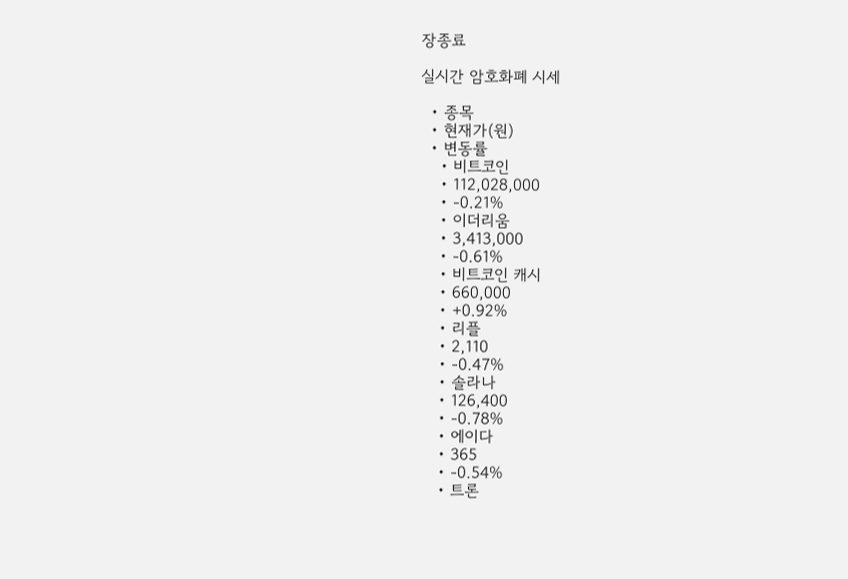장종료

실시간 암호화폐 시세

  • 종목
  • 현재가(원)
  • 변동률
    • 비트코인
    • 112,028,000
    • -0.21%
    • 이더리움
    • 3,413,000
    • -0.61%
    • 비트코인 캐시
    • 660,000
    • +0.92%
    • 리플
    • 2,110
    • -0.47%
    • 솔라나
    • 126,400
    • -0.78%
    • 에이다
    • 365
    • -0.54%
    • 트론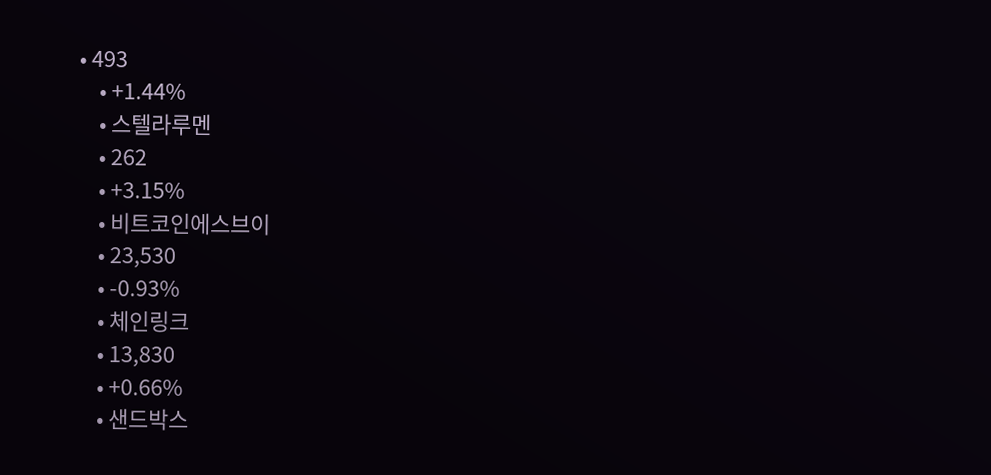• 493
    • +1.44%
    • 스텔라루멘
    • 262
    • +3.15%
    • 비트코인에스브이
    • 23,530
    • -0.93%
    • 체인링크
    • 13,830
    • +0.66%
    • 샌드박스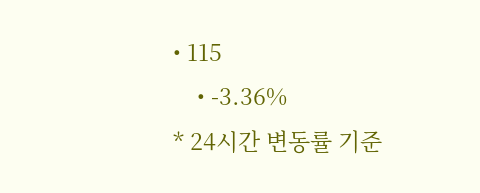• 115
    • -3.36%
* 24시간 변동률 기준